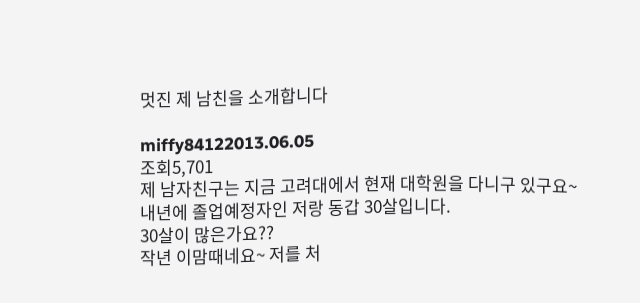멋진 제 남친을 소개합니다

miffy84122013.06.05
조회5,701
제 남자친구는 지금 고려대에서 현재 대학원을 다니구 있구요~
내년에 졸업예정자인 저랑 동갑 30살입니다.
30살이 많은가요??
작년 이맘때네요~ 저를 처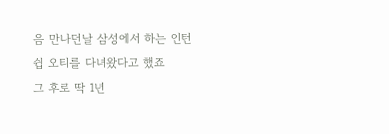음 만나던날 삼성에서 하는 인턴쉽 오티를 다녀왔다고 했죠
그 후로 딱 1년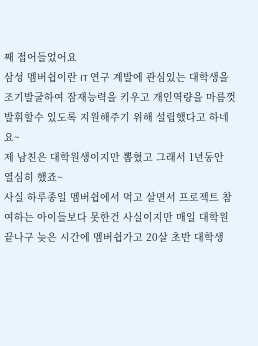째 접어들었어요
삼성 멤버쉽이란 IT 연구 계발에 관심있는 대학생을 조기발굴하여 잠재능력을 키우고 개인역량을 마름껏 발휘할수 있도록 지원해주기 위해 설립했다고 하네요~
제 남친은 대학원생이지만 뽑혔고 그래서 1년동안 열심히 했죠~
사실 하루종일 멤버쉽에서 먹고 살면서 프로젝트 참여하는 아이들보다 못한건 사실이지만 매일 대학원 끝나구 늦은 시간에 멤버쉽가고 20살 초반 대학생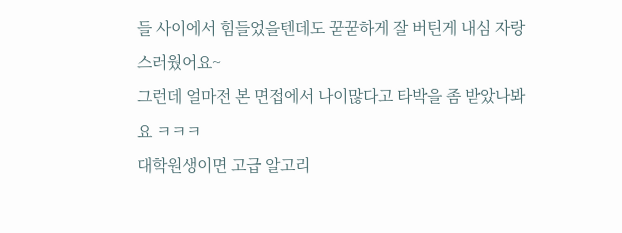들 사이에서 힘들었을텐데도 꾿꾿하게 잘 버틴게 내심 자랑스러웠어요~
그런데 얼마전 본 면접에서 나이많다고 타박을 좀 받았나봐요 ㅋㅋㅋ
대학원생이면 고급 알고리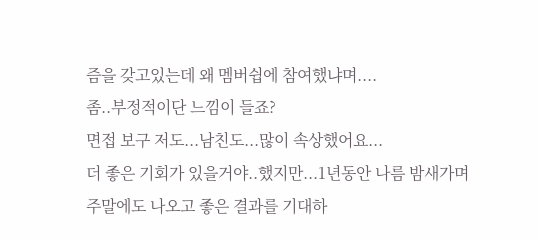즘을 갖고있는데 왜 멤버쉽에 참여했냐며....
좀..부정적이단 느낌이 들죠?
면접 보구 저도...남친도...많이 속상했어요...
더 좋은 기회가 있을거야..했지만...1년동안 나름 밤새가며 주말에도 나오고 좋은 결과를 기대하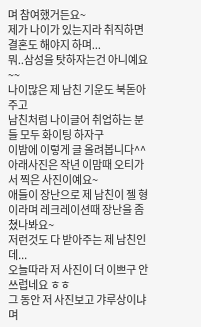며 참여했거든요~
제가 나이가 있는지라 취직하면 결혼도 해야지 하며...
뭐..삼성을 탓하자는건 아니예요~~
나이많은 제 남친 기운도 북돋아주고
남친처럼 나이글어 취업하는 분들 모두 화이팅 하자구
이밤에 이렇게 글 올려봅니다^^
아래사진은 작년 이맘때 오티가서 찍은 사진이예요~
애들이 장난으로 제 남친이 젤 형이라며 레크레이션때 장난을 좀 쳤나봐요~
저런것도 다 받아주는 제 남친인데...
오늘따라 저 사진이 더 이쁘구 안쓰럽네요 ㅎㅎ
그 동안 저 사진보고 갸루상이냐며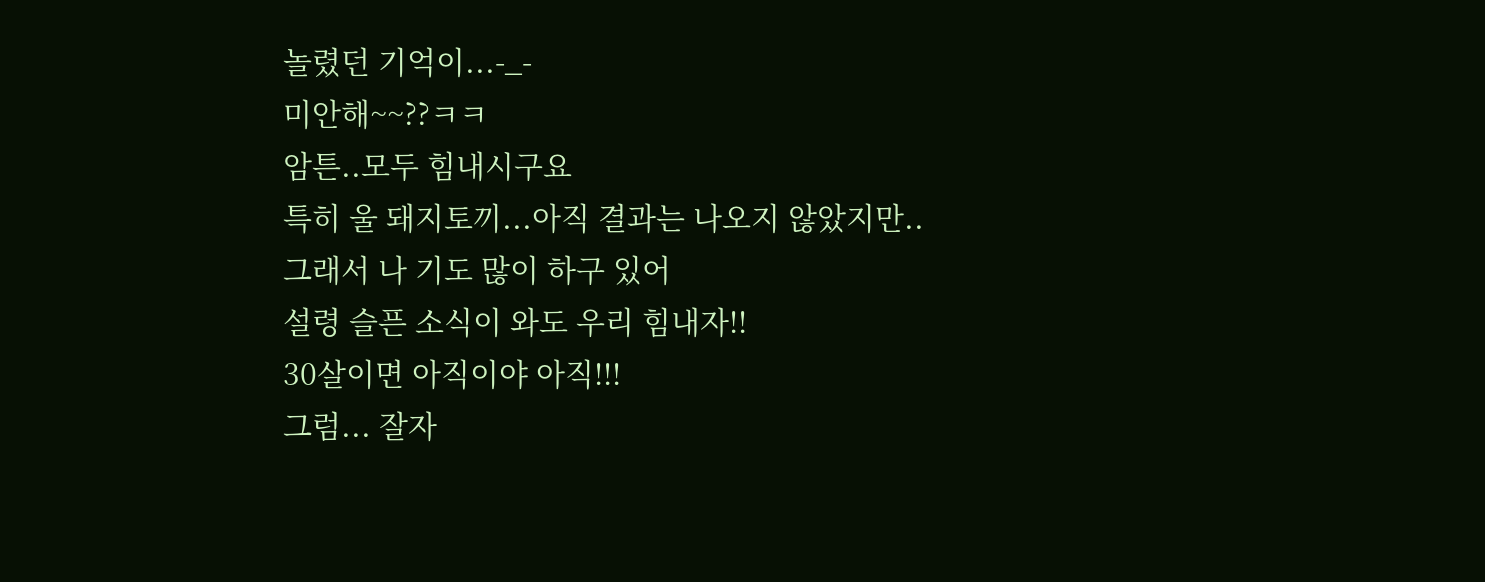놀렸던 기억이...-_-
미안해~~??ㅋㅋ
암튼..모두 힘내시구요
특히 울 돼지토끼...아직 결과는 나오지 않았지만..
그래서 나 기도 많이 하구 있어
설령 슬픈 소식이 와도 우리 힘내자!!
30살이면 아직이야 아직!!!
그럼... 잘자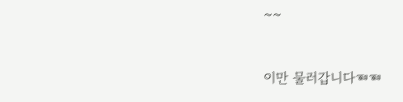~~


이만 물러갑니다☜☜